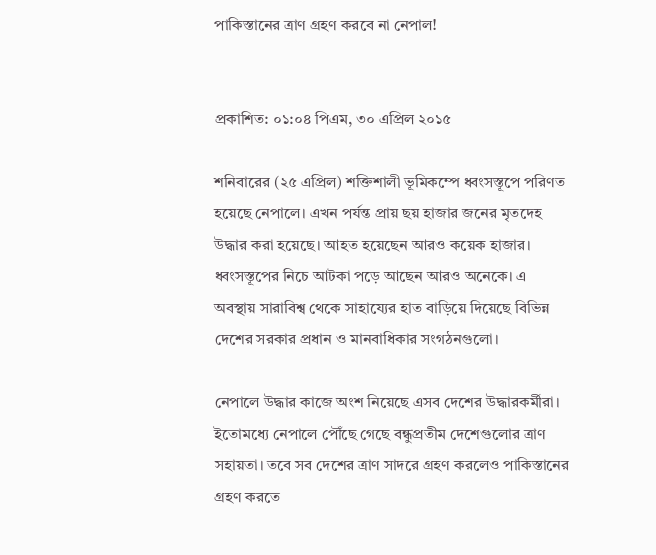পাকিস্তানের ত্রাণ গ্রহণ করবে না নেপাল!


প্রকাশিত: ০১:০৪ পিএম, ৩০ এপ্রিল ২০১৫

শনিবারের (২৫ এপ্রিল) শক্তিশালী ভূমিকম্পে ধ্বংসস্তূপে পরিণত হয়েছে নেপালে। এখন পর্যন্ত প্রায় ছয় হাজার জনের মৃতদেহ উদ্ধার করা হয়েছে। আহত হয়েছেন আরও কয়েক হাজার। ধ্বংসস্তূপের নিচে আটকা পড়ে আছেন আরও অনেকে। এ অবস্থায় সারাবিশ্ব থেকে সাহায্যের হাত বাড়িয়ে দিয়েছে বিভিন্ন দেশের সরকার প্রধান ও মানবাধিকার সংগঠনগুলো।

নেপালে উদ্ধার কাজে অংশ নিয়েছে এসব দেশের উদ্ধারকর্মীরা। ইতোমধ্যে নেপালে পৌঁছে গেছে বন্ধুপ্রতীম দেশেগুলোর ত্রাণ সহায়তা। তবে সব দেশের ত্রাণ সাদরে গ্রহণ করলেও পাকিস্তানের গ্রহণ করতে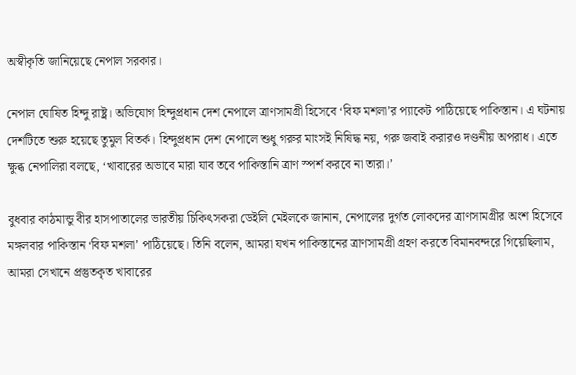অস্বীকৃতি জানিয়েছে নেপাল সরকার।

নেপাল ঘোষিত হিন্দু রাষ্ট্র। অভিযোগ হিন্দুপ্রধান দেশ নেপালে ত্রাণসামগ্রী হিসেবে ‘বিফ মশলা’র প্যাকেট পাঠিয়েছে পাকিস্তান। এ ঘটনায় দেশটিতে শুরু হয়েছে তুমুল বিতর্ক। হিন্দুপ্রধান দেশ নেপালে শুধু গরুর মাংসই নিষিদ্ধ নয়, গরু জবাই করারও দণ্ডনীয় অপরাধ। এতে ক্ষুব্ধ নেপালিরা বলছে, ‘খাবারের অভাবে মারা যাব তবে পাকিস্তানি ত্রাণ স্পর্শ করবে না তারা।’

বুধবার কাঠমান্ডু বীর হাসপাতালের ভারতীয় চিকিৎসকরা ডেইলি মেইলকে জানান, নেপালের দুর্গত লোকদের ত্রাণসামগ্রীর অংশ হিসেবে মঙ্গলবার পাকিস্তান ‘বিফ মশলা’ পাঠিয়েছে। তিনি বলেন, আমরা যখন পাকিস্তানের ত্রাণসামগ্রী গ্রহণ করতে বিমানবন্দরে গিয়েছিলাম, আমরা সেখানে প্রস্তুতকৃত খাবারের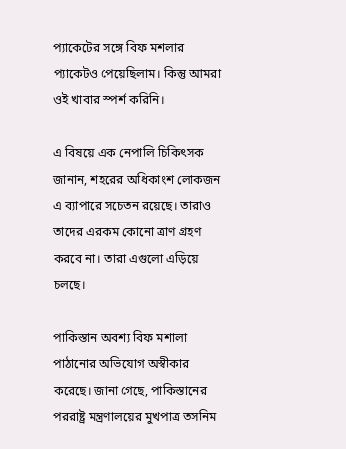প্যাকেটের সঙ্গে বিফ মশলার প্যাকেটও পেয়েছিলাম। কিন্তু আমরা ওই খাবার স্পর্শ করিনি।

এ বিষয়ে এক নেপালি চিকিৎসক জানান, শহরের অধিকাংশ লোকজন এ ব্যাপারে সচেতন রয়েছে। তারাও তাদের এরকম কোনো ত্রাণ গ্রহণ করবে না। তারা এগুলো এড়িয়ে চলছে।

পাকিস্তান অবশ্য বিফ মশালা পাঠানোর অভিযোগ অস্বীকার করেছে। জানা গেছে, পাকিস্তানের পররাষ্ট্র মন্ত্রণালয়ের মুখপাত্র তসনিম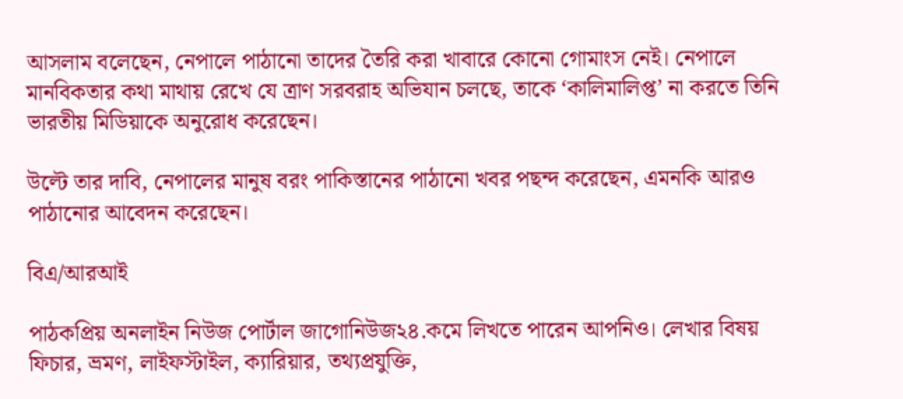আসলাম বলেছেন, নেপালে পাঠানো তাদের তৈরি করা খাবারে কোনো গোমাংস নেই। নেপালে মানবিকতার কথা মাথায় রেখে যে ত্রাণ সরবরাহ অভিযান চলছে, তাকে ‘কালিমালিপ্ত’ না করতে তিনি ভারতীয় মিডিয়াকে অনুরোধ করেছেন।

উল্টে তার দাবি, নেপালের মানুষ বরং পাকিস্তানের পাঠানো খবর পছন্দ করেছেন, এমনকি আরও পাঠানোর আবেদন করেছেন।

বিএ/আরআই

পাঠকপ্রিয় অনলাইন নিউজ পোর্টাল জাগোনিউজ২৪.কমে লিখতে পারেন আপনিও। লেখার বিষয় ফিচার, ভ্রমণ, লাইফস্টাইল, ক্যারিয়ার, তথ্যপ্রযুক্তি,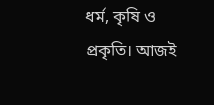ধর্ম, কৃষি ও প্রকৃতি। আজই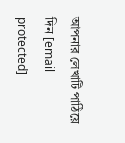আপনার লেখাটি পাঠিয়ে দিন [email protected]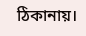ঠিকানায়।